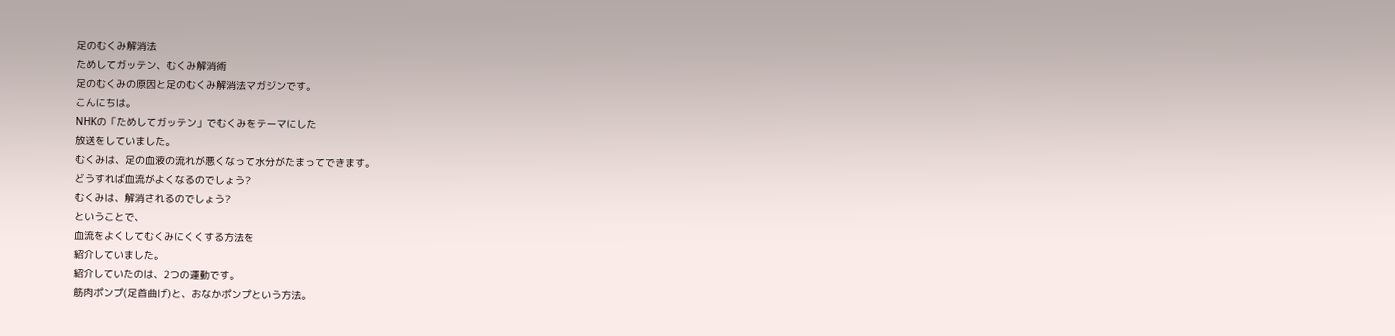足のむくみ解消法
ためしてガッテン、むくみ解消術
足のむくみの原因と足のむくみ解消法マガジンです。
こんにちは。
NHKの「ためしてガッテン」でむくみをテーマにした
放送をしていました。
むくみは、足の血液の流れが悪くなって水分がたまってできます。
どうすれば血流がよくなるのでしょう?
むくみは、解消されるのでしょう?
ということで、
血流をよくしてむくみにくくする方法を
紹介していました。
紹介していたのは、2つの運動です。
筋肉ポンプ(足首曲げ)と、おなかポンプという方法。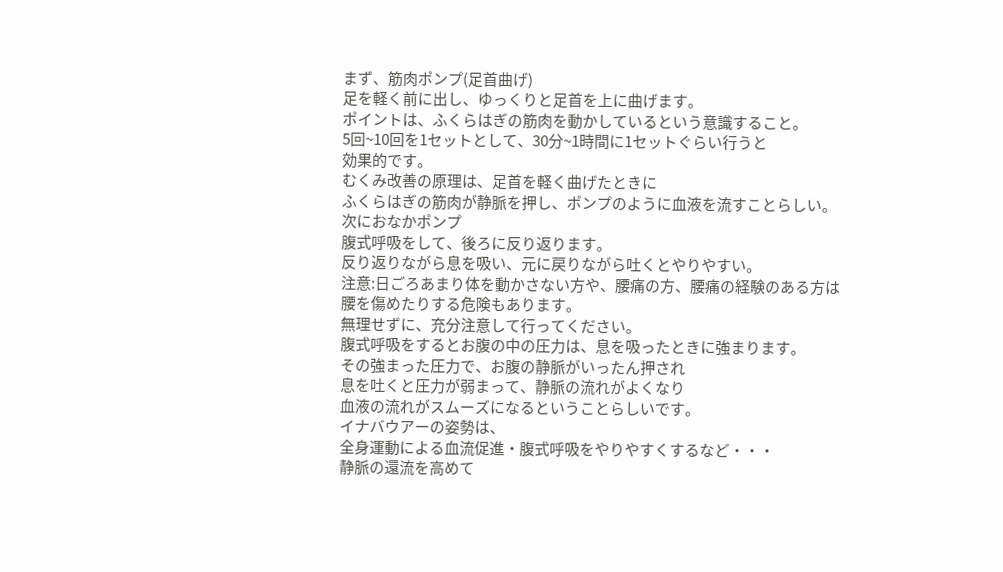まず、筋肉ポンプ(足首曲げ)
足を軽く前に出し、ゆっくりと足首を上に曲げます。
ポイントは、ふくらはぎの筋肉を動かしているという意識すること。
5回~10回を1セットとして、30分~1時間に1セットぐらい行うと
効果的です。
むくみ改善の原理は、足首を軽く曲げたときに
ふくらはぎの筋肉が静脈を押し、ポンプのように血液を流すことらしい。
次におなかポンプ
腹式呼吸をして、後ろに反り返ります。
反り返りながら息を吸い、元に戻りながら吐くとやりやすい。
注意:日ごろあまり体を動かさない方や、腰痛の方、腰痛の経験のある方は
腰を傷めたりする危険もあります。
無理せずに、充分注意して行ってください。
腹式呼吸をするとお腹の中の圧力は、息を吸ったときに強まります。
その強まった圧力で、お腹の静脈がいったん押され
息を吐くと圧力が弱まって、静脈の流れがよくなり
血液の流れがスムーズになるということらしいです。
イナバウアーの姿勢は、
全身運動による血流促進・腹式呼吸をやりやすくするなど・・・
静脈の還流を高めて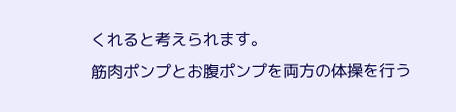くれると考えられます。
筋肉ポンプとお腹ポンプを両方の体操を行う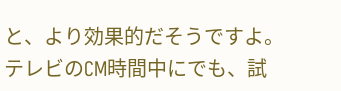と、より効果的だそうですよ。
テレビのCM時間中にでも、試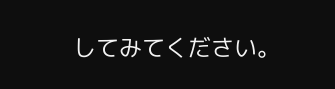してみてください。